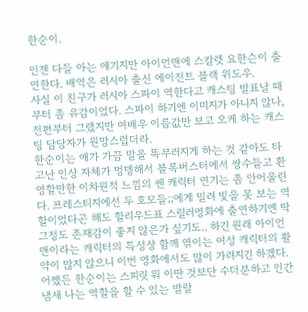한순이.

인젠 다들 아는 얘기지만 아이언맨에 스칼렛 요한슨이 출연한다. 배역은 러시아 출신 에이전트 블랙 위도우.
사실 이 친구가 러시아 스파이 역한다고 캐스팅 발표날 때부터 좀 유감이었다. 스파이 하기엔 이미지가 아니지 않나, 전편부터 그랬지만 여배우 이름값만 보고 오케 하는 캐스팅 담당자가 원망스럽더라.
한순이는 애가 가끔 말을 똑부러지게 하는 것 같아도 타고난 인상 자체가 멍뎅해서 블록버스터에서 쌍수들고 환영할만한 이차원적 느낌의 쎈 캐릭터 연기는 좀 안어울린다. 프레스티지에선 두 호모들;;에게 밀려 빛을 못 보는 역할이었다곤 해도 할리우드표 스릴러영화에 출연하기엔 딱 그정도 존재감이 좋지 않은가 싶기도.. 하긴 원래 아이언맨이라는 캐릭터의 특성상 함께 엮이는 여성 캐릭터의 활약이 많지 않으니 이번 영화에서도 많이 가려지긴 하겠다.
어쨌든 한순이는 스피릿 뭐 이딴 것보단 수더분하고 인간냄새 나는 역할을 할 수 있는 발랄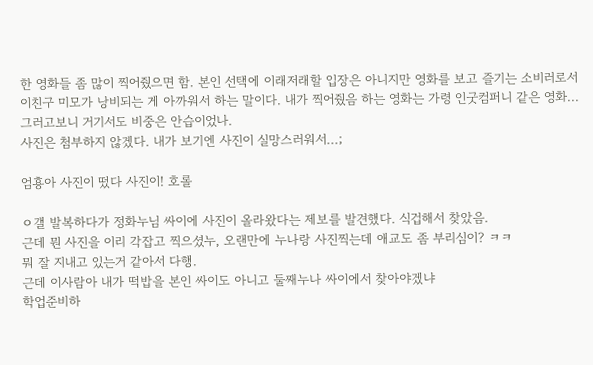한 영화들 좀 많이 찍어줬으면 함. 본인 선택에 이래저래할 입장은 아니지만 영화를 보고 즐기는 소비러로서 이친구 미모가 낭비되는 게 아까워서 하는 말이다. 내가 찍어줬음 하는 영화는 가령 인굿컴퍼니 같은 영화...그러고보니 거기서도 비중은 안습이었나.
사진은 첨부하지 않겠다. 내가 보기엔 사진이 실망스러워서...;

엄횽아 사진이 떴다 사진이! 호롤

ㅇ갤 발복하다가 정화누님 싸이에 사진이 올라왔다는 제보를 발견했다. 식겁해서 찾았음.
근데 뭔 사진을 이리 각잡고 찍으셨누, 오랜만에 누나랑 사진찍는데 애교도 좀 부리심이? ㅋㅋ
뭐 잘 지내고 있는거 같아서 다행.
근데 이사람아 내가 떡밥을 본인 싸이도 아니고 둘째누나 싸이에서 찾아야겠냐
학업준비하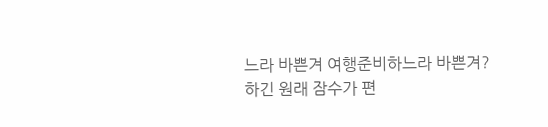느라 바쁜겨 여행준비하느라 바쁜겨?
하긴 원래 잠수가 편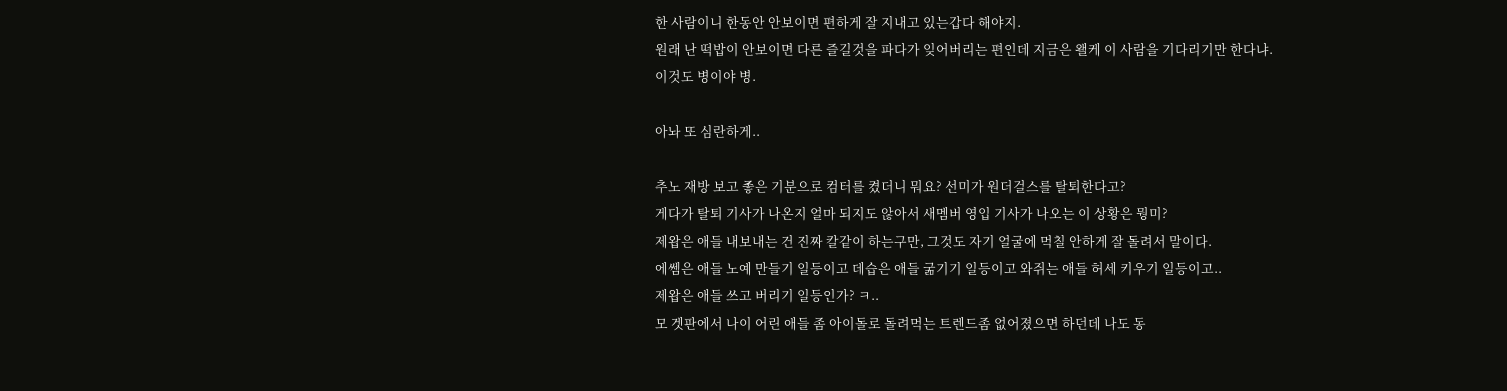한 사람이니 한동안 안보이면 편하게 잘 지내고 있는갑다 해야지.
원래 난 떡밥이 안보이면 다른 즐길것을 파다가 잊어버리는 편인데 지금은 왤케 이 사람을 기다리기만 한다냐.
이것도 병이야 병.

아놔 또 심란하게..

추노 재방 보고 좋은 기분으로 컴터를 켰더니 뭐요? 선미가 원더걸스를 탈퇴한다고?
게다가 탈퇴 기사가 나온지 얼마 되지도 않아서 새멤버 영입 기사가 나오는 이 상황은 뭥미?
제왑은 애들 내보내는 건 진짜 칼같이 하는구만, 그것도 자기 얼굴에 먹칠 안하게 잘 돌려서 말이다.
에쎔은 애들 노예 만들기 일등이고 데습은 애들 굶기기 일등이고 와쥐는 애들 허세 키우기 일등이고..
제왑은 애들 쓰고 버리기 일등인가? ㅋ..
모 겟판에서 나이 어린 애들 좀 아이돌로 돌려먹는 트렌드좀 없어졌으면 하던데 나도 동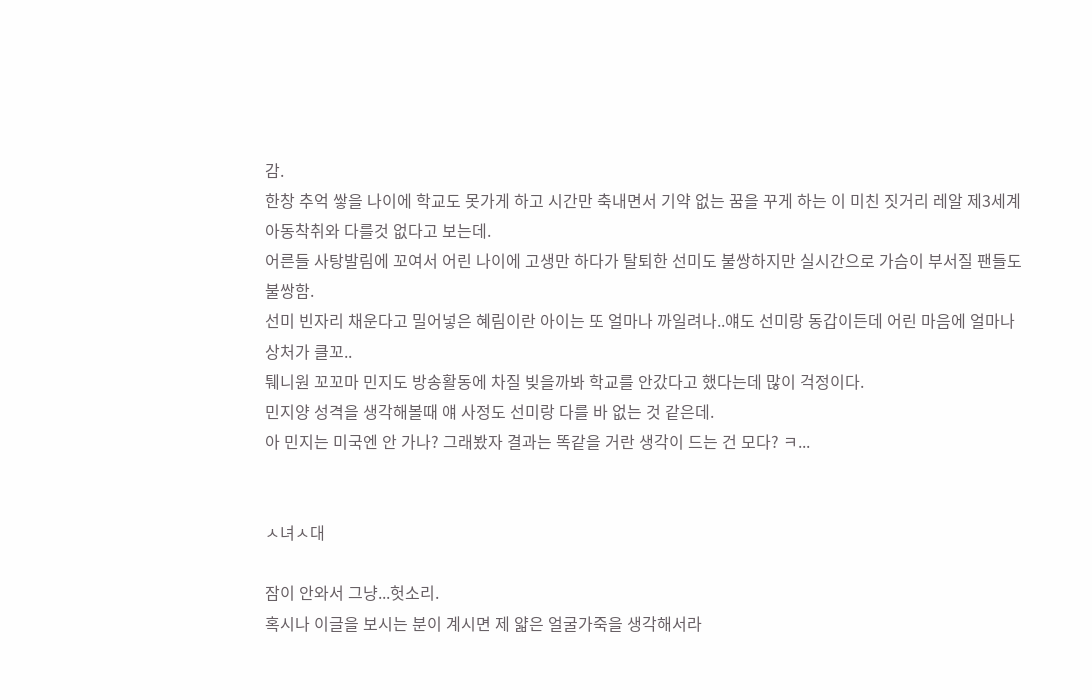감.
한창 추억 쌓을 나이에 학교도 못가게 하고 시간만 축내면서 기약 없는 꿈을 꾸게 하는 이 미친 짓거리 레알 제3세계 아동착취와 다를것 없다고 보는데.
어른들 사탕발림에 꼬여서 어린 나이에 고생만 하다가 탈퇴한 선미도 불쌍하지만 실시간으로 가슴이 부서질 팬들도 불쌍함.
선미 빈자리 채운다고 밀어넣은 혜림이란 아이는 또 얼마나 까일려나..얘도 선미랑 동갑이든데 어린 마음에 얼마나 상처가 클꼬..
퉤니원 꼬꼬마 민지도 방송활동에 차질 빚을까봐 학교를 안갔다고 했다는데 많이 걱정이다.
민지양 성격을 생각해볼때 얘 사정도 선미랑 다를 바 없는 것 같은데.
아 민지는 미국엔 안 가나? 그래봤자 결과는 똑같을 거란 생각이 드는 건 모다? ㅋ...


ㅅ녀ㅅ대

잠이 안와서 그냥...헛소리.
혹시나 이글을 보시는 분이 계시면 제 얇은 얼굴가죽을 생각해서라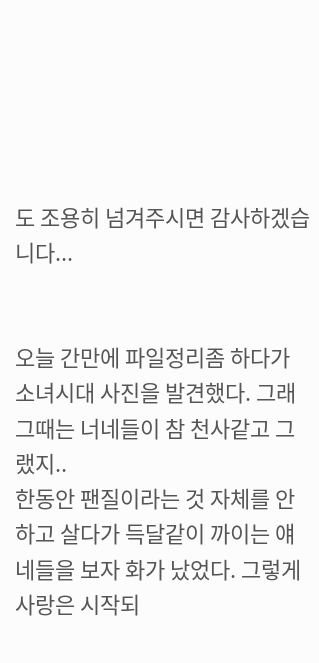도 조용히 넘겨주시면 감사하겠습니다...


오늘 간만에 파일정리좀 하다가 소녀시대 사진을 발견했다. 그래 그때는 너네들이 참 천사같고 그랬지..
한동안 팬질이라는 것 자체를 안하고 살다가 득달같이 까이는 얘네들을 보자 화가 났었다. 그렇게 사랑은 시작되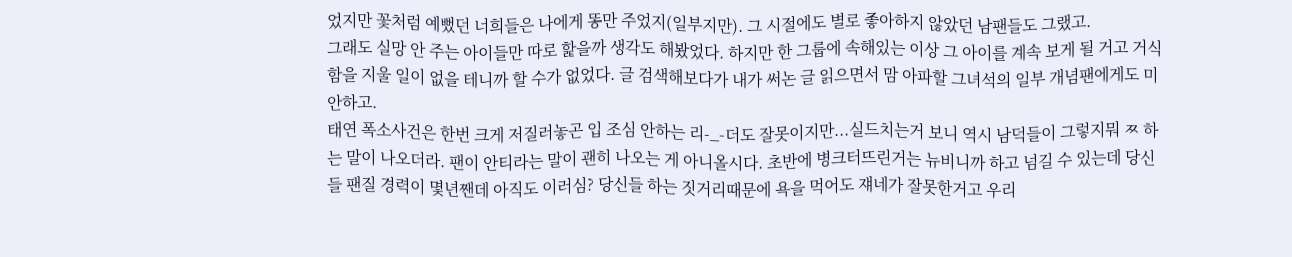었지만 꽃처럼 예뻤던 너희들은 나에게 똥만 주었지(일부지만). 그 시절에도 별로 좋아하지 않았던 남팬들도 그랬고.
그래도 실망 안 주는 아이들만 따로 핥을까 생각도 해봤었다. 하지만 한 그룹에 속해있는 이상 그 아이를 계속 보게 될 거고 거식함을 지울 일이 없을 테니까 할 수가 없었다. 글 검색해보다가 내가 써논 글 읽으면서 맘 아파할 그녀석의 일부 개념팬에게도 미안하고.
태연 폭소사건은 한번 크게 저질러놓곤 입 조심 안하는 리-_-더도 잘못이지만...실드치는거 보니 역시 남덕들이 그렇지뭐 ㅉ 하는 말이 나오더라. 팬이 안티라는 말이 괜히 나오는 게 아니올시다. 초반에 병크터뜨린거는 뉴비니까 하고 넘길 수 있는데 당신들 팬질 경력이 몇년짼데 아직도 이러심? 당신들 하는 짓거리때문에 욕을 먹어도 쟤네가 잘못한거고 우리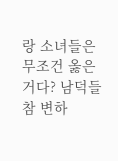랑 소녀들은 무조건 옳은거다? 남덕들 참 변하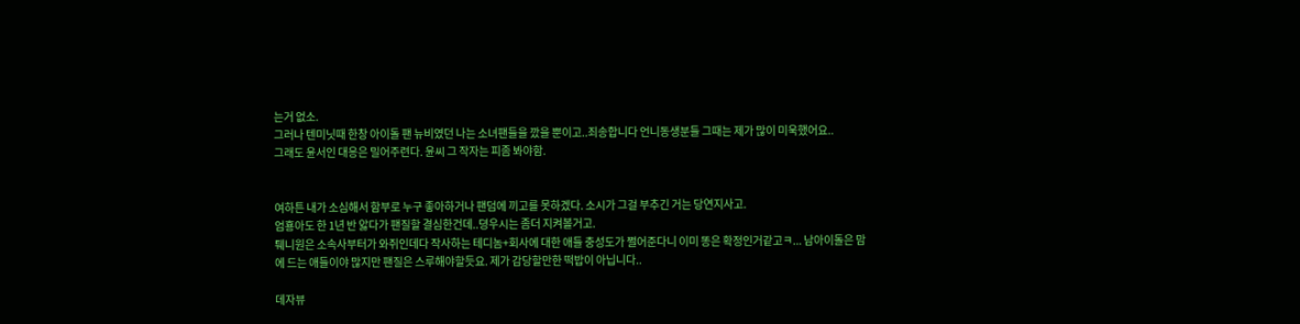는거 없소.
그러나 텐미닛때 한창 아이돌 팬 뉴비였던 나는 소녀팬들을 깠을 뿐이고..죄송합니다 언니동생분들 그때는 제가 많이 미욱했어요..
그래도 윤서인 대응은 밀어주련다. 윤씨 그 작자는 피좀 봐야함.


여하튼 내가 소심해서 함부로 누구 좋아하거나 팬덤에 끼고를 못하겠다. 소시가 그걸 부추긴 거는 당연지사고.
엄횽아도 한 1년 반 앓다가 팬질할 결심한건데..뎡우시는 좀더 지켜볼거고.
퉤니원은 소속사부터가 와쥐인데다 작사하는 테디놈+회사에 대한 애들 충성도가 쩔어준다니 이미 똥은 확정인거같고ㅋ... 남아이돌은 맘에 드는 애들이야 많지만 팬질은 스루해야할듯요. 제가 감당할만한 떡밥이 아닙니다..

데자뷰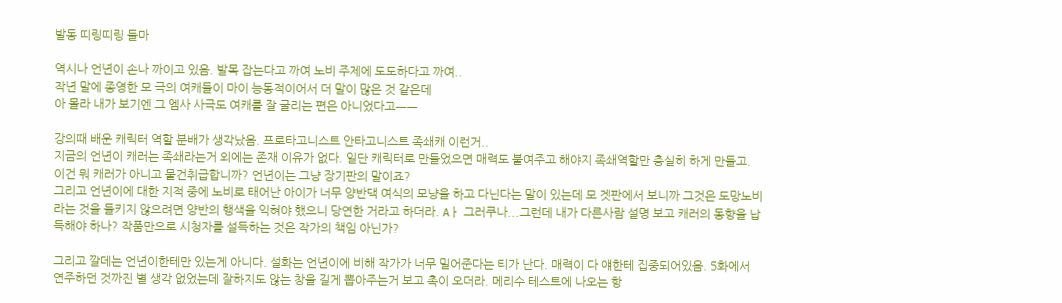발동 띠링띠링 들마

역시나 언년이 손나 까이고 있음. 발목 잡는다고 까여 노비 주제에 도도하다고 까여..
작년 말에 종영한 모 극의 여캐들이 마이 능동적이어서 더 말이 많은 것 같은데
아 몰라 내가 보기엔 그 엠사 사극도 여캐를 잘 굴리는 편은 아니었다고ㅡㅡ

강의때 배운 캐릭터 역할 분배가 생각났음. 프로타고니스트 안타고니스트 족쇄캐 이런거..
지금의 언년이 캐러는 족쇄라는거 외에는 존재 이유가 없다. 일단 캐릭터로 만들었으면 매력도 붙여주고 해야지 족쇄역할만 충실히 하게 만들고. 이건 뭐 캐러가 아니고 물건취급합니까? 언년이는 그냥 장기판의 말이죠?
그리고 언년이에 대한 지적 중에 노비로 태어난 아이가 너무 양반댁 여식의 모냥을 하고 다닌다는 말이 있는데 모 겟판에서 보니까 그것은 도망노비라는 것을 들키지 않으려면 양반의 행색을 익혀야 했으니 당연한 거라고 하더라. Aㅏ 그러쿠나...그런데 내가 다른사람 설명 보고 캐러의 동향을 납득해야 하나? 작품만으로 시청자를 설득하는 것은 작가의 책임 아닌가?

그리고 깔데는 언년이한테만 있는게 아니다. 설화는 언년이에 비해 작가가 너무 밀어준다는 티가 난다. 매력이 다 얘한테 집중되어있음. 5화에서 연주하던 것까진 별 생각 없었는데 잘하지도 않는 창을 길게 뽑아주는거 보고 촉이 오더라. 메리수 테스트에 나오는 항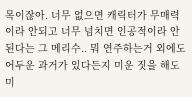목이잖아. 너무 없으면 캐릭터가 무매력이라 안되고 너무 넘치면 인공적이라 안된다는 그 메리수.. 뭐 연주하는거 외에도 어두운 과거가 있다든지 미운 짓을 해도 미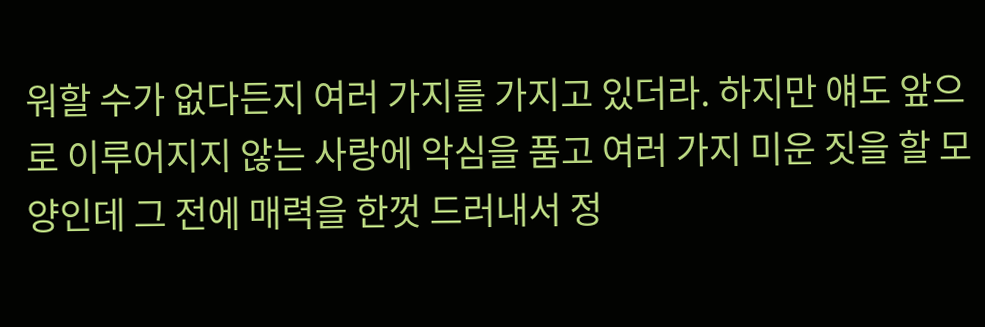워할 수가 없다든지 여러 가지를 가지고 있더라. 하지만 얘도 앞으로 이루어지지 않는 사랑에 악심을 품고 여러 가지 미운 짓을 할 모양인데 그 전에 매력을 한껏 드러내서 정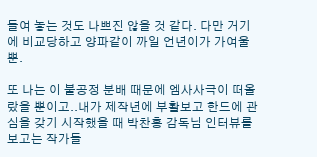들여 놓는 것도 나쁘진 않을 것 같다. 다만 거기에 비교당하고 양파같이 까일 언년이가 가여울 뿐.

또 나는 이 불공정 분배 때문에 엠사사극이 떠올랐을 뿐이고..내가 제작년에 부활보고 한드에 관심을 갖기 시작했을 때 박찬홍 감독님 인터뷰를 보고는 작가들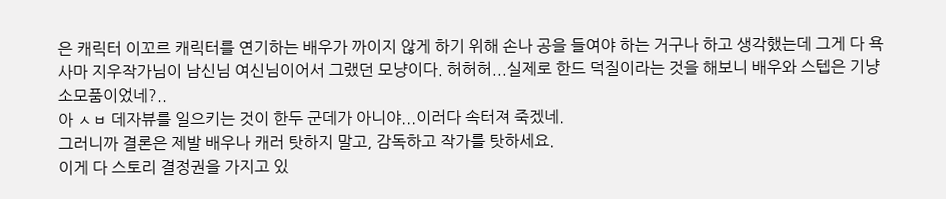은 캐릭터 이꼬르 캐릭터를 연기하는 배우가 까이지 않게 하기 위해 손나 공을 들여야 하는 거구나 하고 생각했는데 그게 다 욕사마 지우작가님이 남신님 여신님이어서 그랬던 모냥이다. 허허허...실제로 한드 덕질이라는 것을 해보니 배우와 스텝은 기냥 소모품이었네?..
아 ㅅㅂ 데자뷰를 일으키는 것이 한두 군데가 아니야...이러다 속터져 죽겠네.
그러니까 결론은 제발 배우나 캐러 탓하지 말고, 감독하고 작가를 탓하세요.
이게 다 스토리 결정권을 가지고 있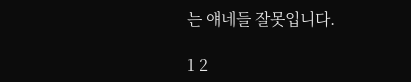는 얘네들 잘못입니다.

1 2